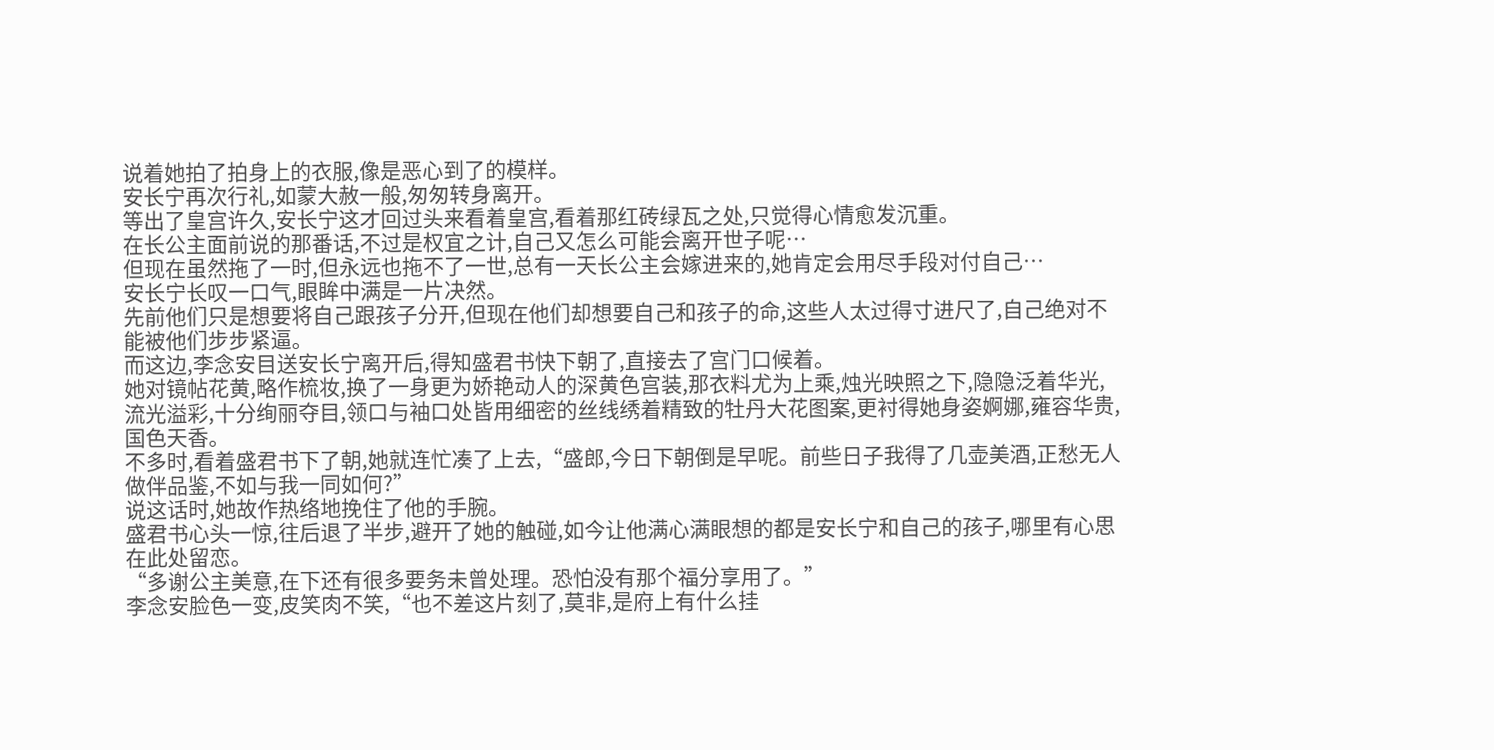说着她拍了拍身上的衣服,像是恶心到了的模样。
安长宁再次行礼,如蒙大赦一般,匆匆转身离开。
等出了皇宫许久,安长宁这才回过头来看着皇宫,看着那红砖绿瓦之处,只觉得心情愈发沉重。
在长公主面前说的那番话,不过是权宜之计,自己又怎么可能会离开世子呢…
但现在虽然拖了一时,但永远也拖不了一世,总有一天长公主会嫁进来的,她肯定会用尽手段对付自己…
安长宁长叹一口气,眼眸中满是一片决然。
先前他们只是想要将自己跟孩子分开,但现在他们却想要自己和孩子的命,这些人太过得寸进尺了,自己绝对不能被他们步步紧逼。
而这边,李念安目送安长宁离开后,得知盛君书快下朝了,直接去了宫门口候着。
她对镜帖花黄,略作梳妆,换了一身更为娇艳动人的深黄色宫装,那衣料尤为上乘,烛光映照之下,隐隐泛着华光,流光溢彩,十分绚丽夺目,领口与袖口处皆用细密的丝线绣着精致的牡丹大花图案,更衬得她身姿婀娜,雍容华贵,国色天香。
不多时,看着盛君书下了朝,她就连忙凑了上去,“盛郎,今日下朝倒是早呢。前些日子我得了几壶美酒,正愁无人做伴品鉴,不如与我一同如何?”
说这话时,她故作热络地挽住了他的手腕。
盛君书心头一惊,往后退了半步,避开了她的触碰,如今让他满心满眼想的都是安长宁和自己的孩子,哪里有心思在此处留恋。
“多谢公主美意,在下还有很多要务未曾处理。恐怕没有那个福分享用了。”
李念安脸色一变,皮笑肉不笑,“也不差这片刻了,莫非,是府上有什么挂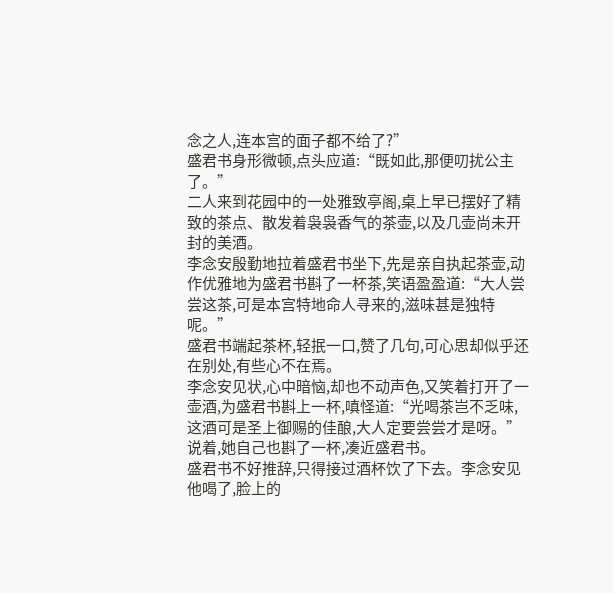念之人,连本宫的面子都不给了?”
盛君书身形微顿,点头应道:“既如此,那便叨扰公主了。”
二人来到花园中的一处雅致亭阁,桌上早已摆好了精致的茶点、散发着袅袅香气的茶壶,以及几壶尚未开封的美酒。
李念安殷勤地拉着盛君书坐下,先是亲自执起茶壶,动作优雅地为盛君书斟了一杯茶,笑语盈盈道:“大人尝尝这茶,可是本宫特地命人寻来的,滋味甚是独特呢。”
盛君书端起茶杯,轻抿一口,赞了几句,可心思却似乎还在别处,有些心不在焉。
李念安见状,心中暗恼,却也不动声色,又笑着打开了一壶酒,为盛君书斟上一杯,嗔怪道:“光喝茶岂不乏味,这酒可是圣上御赐的佳酿,大人定要尝尝才是呀。”
说着,她自己也斟了一杯,凑近盛君书。
盛君书不好推辞,只得接过酒杯饮了下去。李念安见他喝了,脸上的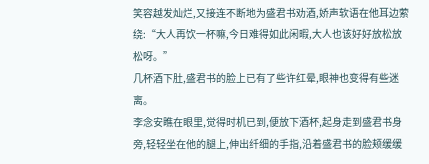笑容越发灿烂,又接连不断地为盛君书劝酒,娇声软语在他耳边萦绕:“大人再饮一杯嘛,今日难得如此闲暇,大人也该好好放松放松呀。”
几杯酒下肚,盛君书的脸上已有了些许红晕,眼神也变得有些迷离。
李念安瞧在眼里,觉得时机已到,便放下酒杯,起身走到盛君书身旁,轻轻坐在他的腿上,伸出纤细的手指,沿着盛君书的脸颊缓缓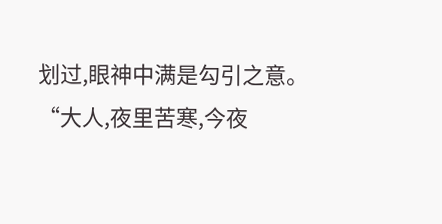划过,眼神中满是勾引之意。
“大人,夜里苦寒,今夜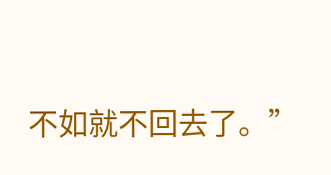不如就不回去了。”